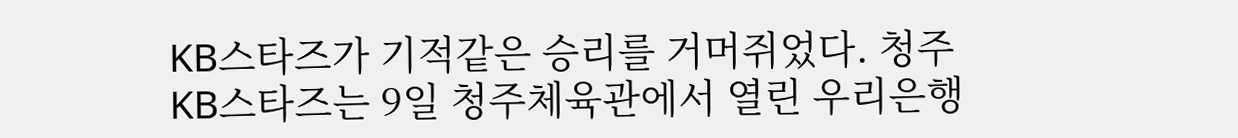KB스타즈가 기적같은 승리를 거머쥐었다. 청주 KB스타즈는 9일 청주체육관에서 열린 우리은행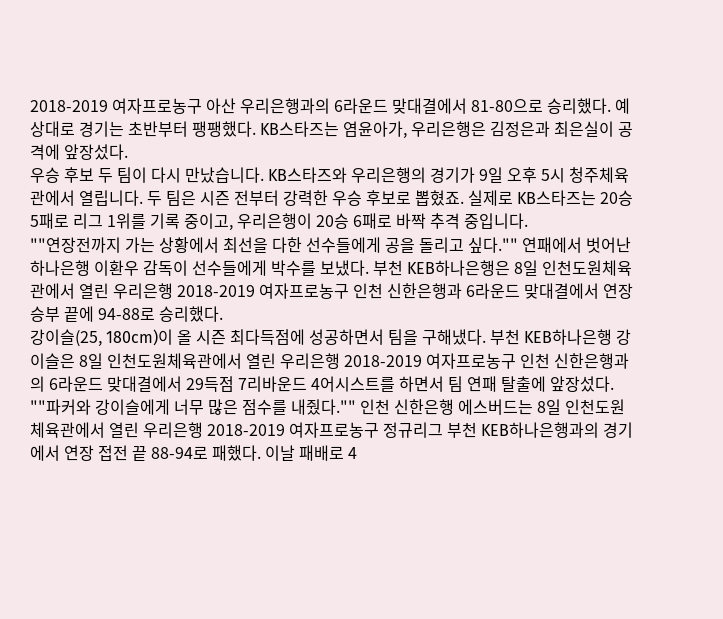2018-2019 여자프로농구 아산 우리은행과의 6라운드 맞대결에서 81-80으로 승리했다. 예상대로 경기는 초반부터 팽팽했다. KB스타즈는 염윤아가, 우리은행은 김정은과 최은실이 공격에 앞장섰다.
우승 후보 두 팀이 다시 만났습니다. KB스타즈와 우리은행의 경기가 9일 오후 5시 청주체육관에서 열립니다. 두 팀은 시즌 전부터 강력한 우승 후보로 뽑혔죠. 실제로 KB스타즈는 20승 5패로 리그 1위를 기록 중이고, 우리은행이 20승 6패로 바짝 추격 중입니다.
""연장전까지 가는 상황에서 최선을 다한 선수들에게 공을 돌리고 싶다."" 연패에서 벗어난 하나은행 이환우 감독이 선수들에게 박수를 보냈다. 부천 KEB하나은행은 8일 인천도원체육관에서 열린 우리은행 2018-2019 여자프로농구 인천 신한은행과 6라운드 맞대결에서 연장 승부 끝에 94-88로 승리했다.
강이슬(25, 180cm)이 올 시즌 최다득점에 성공하면서 팀을 구해냈다. 부천 KEB하나은행 강이슬은 8일 인천도원체육관에서 열린 우리은행 2018-2019 여자프로농구 인천 신한은행과의 6라운드 맞대결에서 29득점 7리바운드 4어시스트를 하면서 팀 연패 탈출에 앞장섰다.
""파커와 강이슬에게 너무 많은 점수를 내줬다."" 인천 신한은행 에스버드는 8일 인천도원체육관에서 열린 우리은행 2018-2019 여자프로농구 정규리그 부천 KEB하나은행과의 경기에서 연장 접전 끝 88-94로 패했다. 이날 패배로 4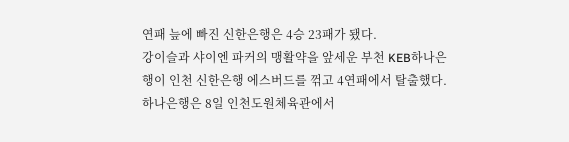연패 늪에 빠진 신한은행은 4승 23패가 됐다.
강이슬과 샤이엔 파커의 맹활약을 앞세운 부천 KEB하나은행이 인천 신한은행 에스버드를 꺾고 4연패에서 탈출했다. 하나은행은 8일 인천도원체육관에서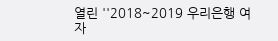열린 ''2018~2019 우리은행 여자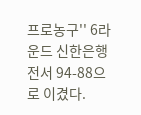프로농구'' 6라운드 신한은행전서 94-88으로 이겼다.